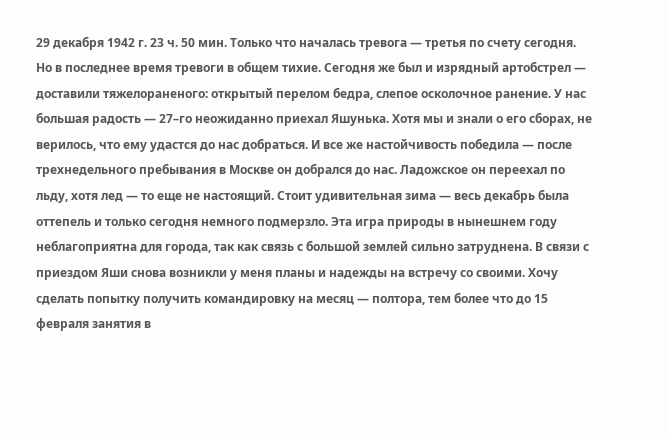29 декабря 1942 г. 23 ч. 50 мин. Только что началась тревога — третья по счету сегодня. Но в последнее время тревоги в общем тихие. Сегодня же был и изрядный артобстрел — доставили тяжелораненого: открытый перелом бедра, слепое осколочное ранение. У нас большая радость — 27–го неожиданно приехал Яшунька. Хотя мы и знали о его сборах, не верилось, что ему удастся до нас добраться. И все же настойчивость победила — после трехнедельного пребывания в Москве он добрался до нас. Ладожское он переехал по льду, хотя лед — то еще не настоящий. Стоит удивительная зима — весь декабрь была оттепель и только сегодня немного подмерзло. Эта игра природы в нынешнем году неблагоприятна для города, так как связь с большой землей сильно затруднена. В связи с приездом Яши снова возникли у меня планы и надежды на встречу со своими. Хочу сделать попытку получить командировку на месяц — полтора, тем более что до 15 февраля занятия в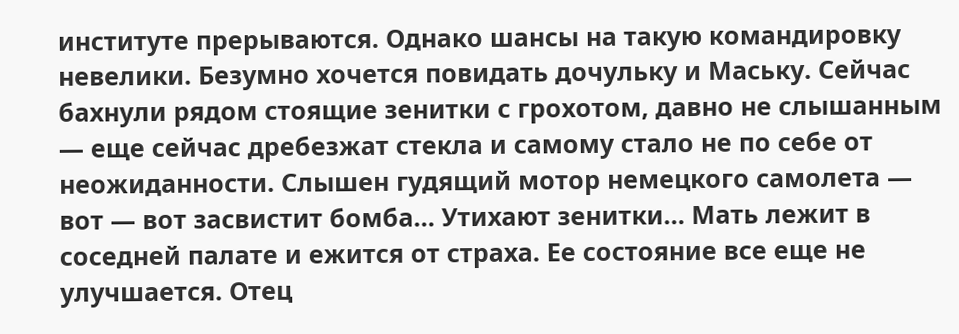институте прерываются. Однако шансы на такую командировку невелики. Безумно хочется повидать дочульку и Маську. Сейчас бахнули рядом стоящие зенитки с грохотом, давно не слышанным — еще сейчас дребезжат стекла и самому стало не по себе от неожиданности. Слышен гудящий мотор немецкого самолета — вот — вот засвистит бомба… Утихают зенитки… Мать лежит в соседней палате и ежится от страха. Ее состояние все еще не улучшается. Отец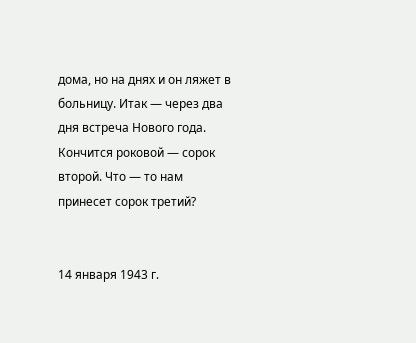дома, но на днях и он ляжет в больницу. Итак — через два дня встреча Нового года. Кончится роковой — сорок второй. Что — то нам принесет сорок третий?


14 января 1943 г.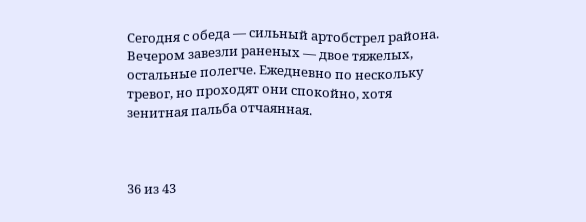Сегодня с обеда — сильный артобстрел района. Вечером завезли раненых — двое тяжелых, остальные полегче. Ежедневно по нескольку тревог, но проходят они спокойно, хотя зенитная пальба отчаянная.



36 из 43